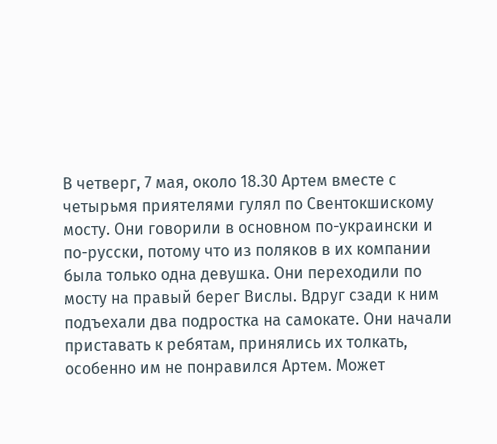В четверг, 7 мая, около 18.30 Артем вместе с четырьмя приятелями гулял по Свентокшискому мосту. Они говорили в основном по-украински и по-русски, потому что из поляков в их компании была только одна девушка. Они переходили по мосту на правый берег Вислы. Вдруг сзади к ним подъехали два подростка на самокате. Они начали приставать к ребятам, принялись их толкать, особенно им не понравился Артем. Может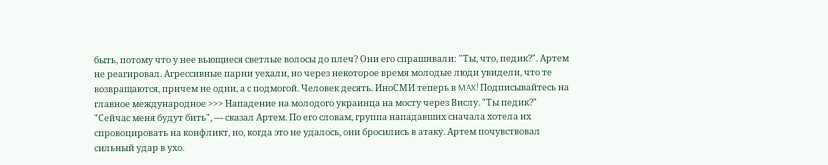быть, потому что у нее вьющиеся светлые волосы до плеч? Они его спрашивали: "Ты, что, педик?". Артем не реагировал. Агрессивные парни уехали, но через некоторое время молодые люди увидели, что те возвращаются, причем не одни, а с подмогой. Человек десять. ИноСМИ теперь в MAX! Подписывайтесь на главное международное >>> Нападение на молодого украинца на мосту через Вислу. "Ты педик?" "Сейчас меня будут бить", — сказал Артем. По его словам, группа нападавших сначала хотела их спровоцировать на конфликт, но, когда это не удалось, они бросились в атаку. Артем почувствовал сильный удар в ухо.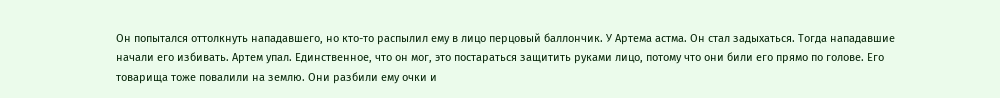Он попытался оттолкнуть нападавшего, но кто-то распылил ему в лицо перцовый баллончик. У Артема астма. Он стал задыхаться. Тогда нападавшие начали его избивать. Артем упал. Единственное, что он мог, это постараться защитить руками лицо, потому что они били его прямо по голове. Его товарища тоже повалили на землю. Они разбили ему очки и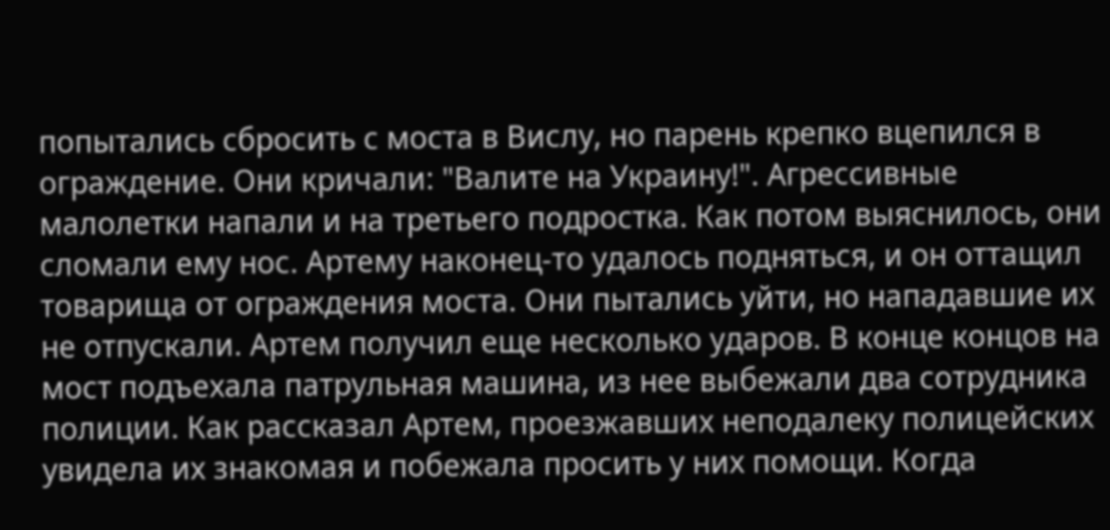попытались сбросить с моста в Вислу, но парень крепко вцепился в ограждение. Они кричали: "Валите на Украину!". Агрессивные малолетки напали и на третьего подростка. Как потом выяснилось, они сломали ему нос. Артему наконец-то удалось подняться, и он оттащил товарища от ограждения моста. Они пытались уйти, но нападавшие их не отпускали. Артем получил еще несколько ударов. В конце концов на мост подъехала патрульная машина, из нее выбежали два сотрудника полиции. Как рассказал Артем, проезжавших неподалеку полицейских увидела их знакомая и побежала просить у них помощи. Когда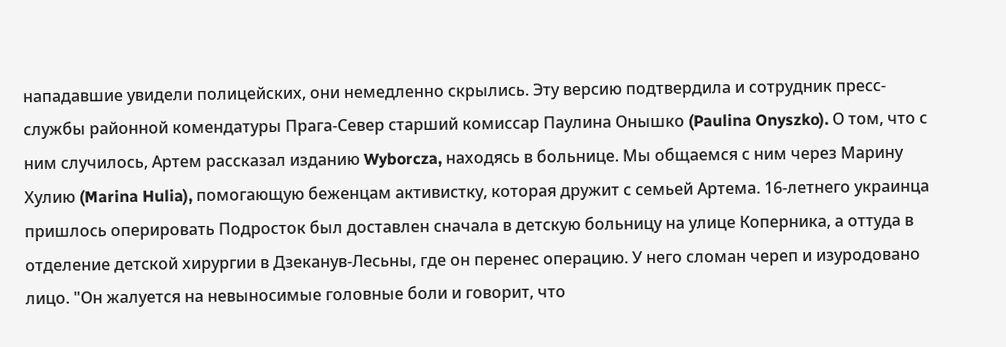нападавшие увидели полицейских, они немедленно скрылись. Эту версию подтвердила и сотрудник пресс-службы районной комендатуры Прага-Север старший комиссар Паулина Онышко (Paulina Onyszko). О том, что с ним случилось, Артем рассказал изданию Wyborcza, находясь в больнице. Мы общаемся с ним через Марину Хулию (Marina Hulia), помогающую беженцам активистку, которая дружит с семьей Артема. 16-летнего украинца пришлось оперировать Подросток был доставлен сначала в детскую больницу на улице Коперника, а оттуда в отделение детской хирургии в Дзеканув-Лесьны, где он перенес операцию. У него сломан череп и изуродовано лицо. "Он жалуется на невыносимые головные боли и говорит, что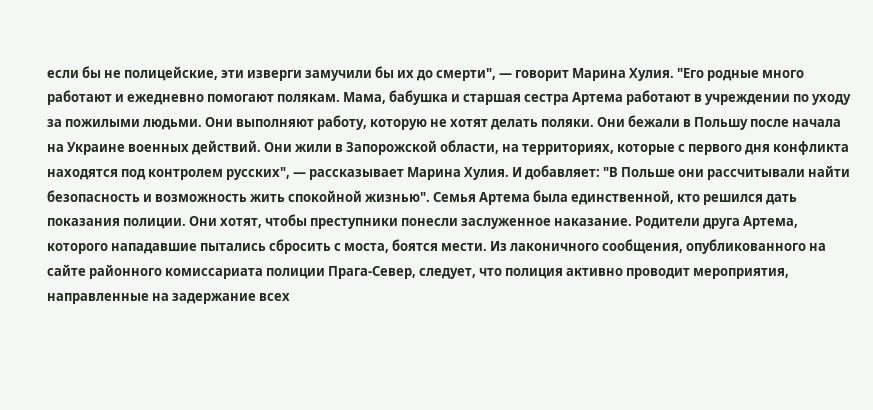если бы не полицейские, эти изверги замучили бы их до смерти", — говорит Марина Хулия. "Его родные много работают и ежедневно помогают полякам. Мама, бабушка и старшая сестра Артема работают в учреждении по уходу за пожилыми людьми. Они выполняют работу, которую не хотят делать поляки. Они бежали в Польшу после начала на Украине военных действий. Они жили в Запорожской области, на территориях, которые с первого дня конфликта находятся под контролем русских", — рассказывает Марина Хулия. И добавляет: "В Польше они рассчитывали найти безопасность и возможность жить спокойной жизнью". Семья Артема была единственной, кто решился дать показания полиции. Они хотят, чтобы преступники понесли заслуженное наказание. Родители друга Артема, которого нападавшие пытались сбросить с моста, боятся мести. Из лаконичного сообщения, опубликованного на сайте районного комиссариата полиции Прага-Север, следует, что полиция активно проводит мероприятия, направленные на задержание всех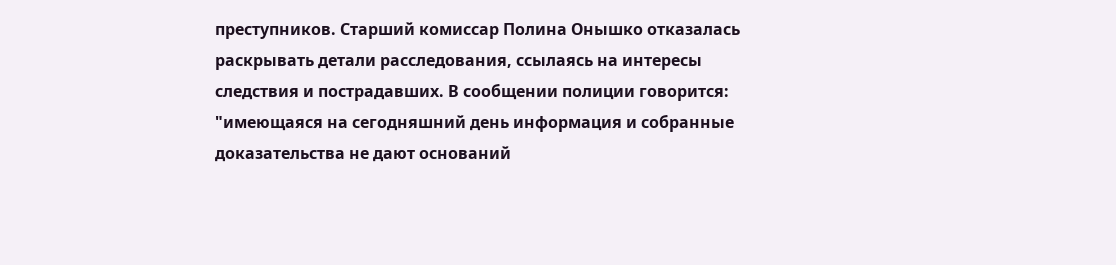преступников. Старший комиссар Полина Онышко отказалась раскрывать детали расследования, ссылаясь на интересы следствия и пострадавших. В сообщении полиции говорится: "имеющаяся на сегодняшний день информация и собранные доказательства не дают оснований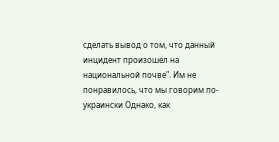сделать вывод о том, что данный инцидент произошел на национальной почве". Им не понравилось, что мы говорим по-украински Однако, как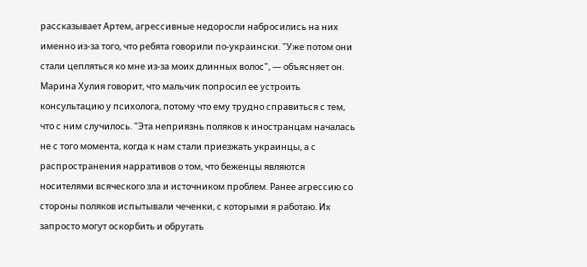рассказывает Артем, агрессивные недоросли набросились на них именно из-за того, что ребята говорили по-украински. "Уже потом они стали цепляться ко мне из-за моих длинных волос", — объясняет он. Марина Хулия говорит, что мальчик попросил ее устроить консультацию у психолога, потому что ему трудно справиться с тем, что с ним случилось. "Эта неприязнь поляков к иностранцам началась не с того момента, когда к нам стали приезжать украинцы, а с распространения нарративов о том, что беженцы являются носителями всяческого зла и источником проблем. Ранее агрессию со стороны поляков испытывали чеченки, с которыми я работаю. Их запросто могут оскорбить и обругать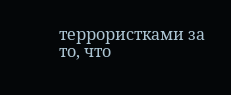террористками за то, что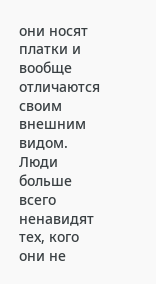они носят платки и вообще отличаются своим внешним видом. Люди больше всего ненавидят тех, кого они не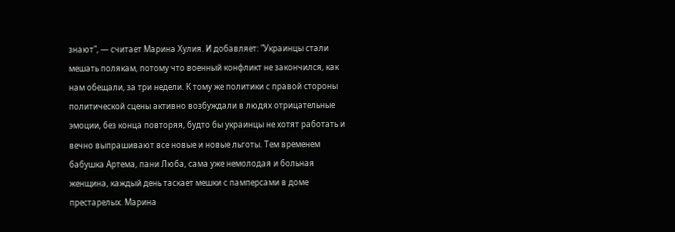знают", — считает Марина Хулия. И добавляет: "Украинцы стали мешать полякам, потому что военный конфликт не закончился, как нам обещали, за три недели. К тому же политики с правой стороны политической сцены активно возбуждали в людях отрицательные эмоции, без конца повторяя, будто бы украинцы не хотят работать и вечно выпрашивают все новые и новые льготы. Тем временем бабушка Артема, пани Люба, сама уже немолодая и больная женщина, каждый день таскает мешки с памперсами в доме престарелых. Марина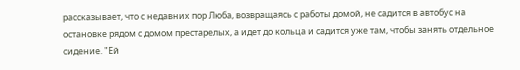рассказывает, что с недавних пор Люба, возвращаясь с работы домой, не садится в автобус на остановке рядом с домом престарелых, а идет до кольца и садится уже там, чтобы занять отдельное сидение. "Ей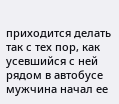приходится делать так с тех пор, как усевшийся с ней рядом в автобусе мужчина начал ее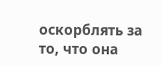оскорблять за то, что она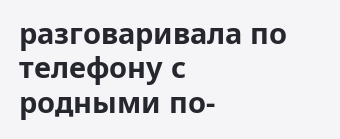разговаривала по телефону с родными по-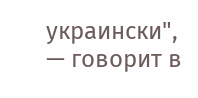украински", — говорит в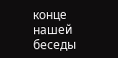конце нашей беседы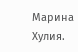Марина Хулия.